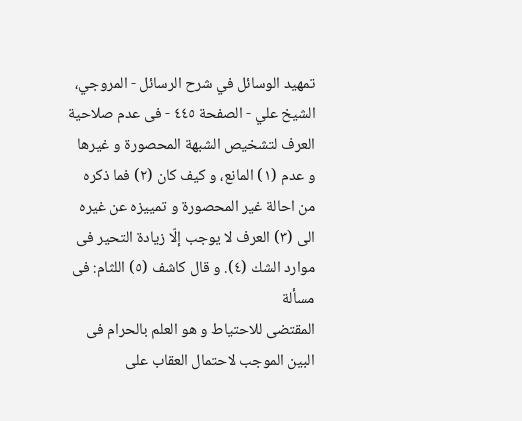تمهيد الوسائل في شرح الرسائل - المروجي، الشيخ علي - الصفحة ٤٤٥ - فى عدم صلاحية العرف لتشخيص الشبهة المحصورة و غيرها
و عدم (١) المانع، و كيف كان (٢) فما ذكره من احالة غير المحصورة و تمييزه عن غيره الى (٣) العرف لا يوجب إلّا زيادة التحير فى موارد الشك (٤). و قال كاشف (٥) اللثام: فى مسألة
المقتضى للاحتياط و هو العلم بالحرام فى البين الموجب لاحتمال العقاب على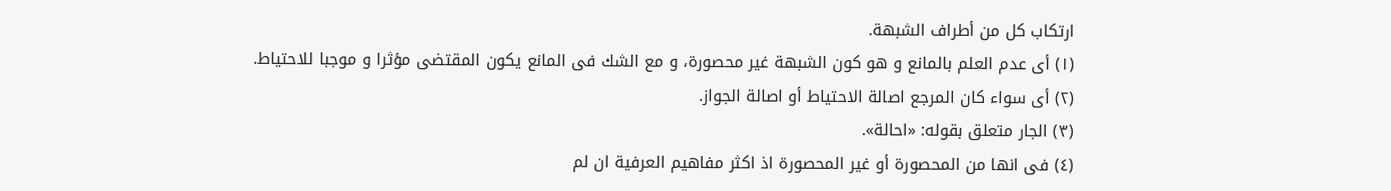ارتكاب كل من أطراف الشبهة.
(١) أى عدم العلم بالمانع و هو كون الشبهة غير محصورة، و مع الشك فى المانع يكون المقتضى مؤثرا و موجبا للاحتياط.
(٢) أى سواء كان المرجع اصالة الاحتياط أو اصالة الجواز.
(٣) الجار متعلق بقوله: «احالة».
(٤) فى انها من المحصورة أو غير المحصورة اذ اكثر مفاهيم العرفية ان لم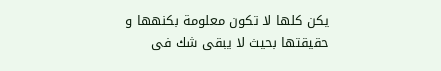يكن كلها لا تكون معلومة بكنهها و حقيقتها بحيث لا يبقى شك فى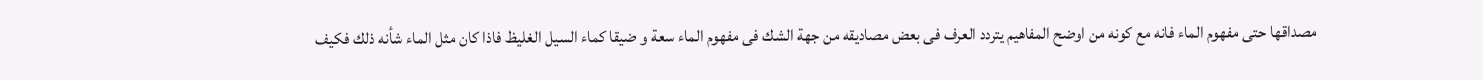مصداقها حتى مفهوم الماء فانه مع كونه من اوضح المفاهيم يتردد العرف فى بعض مصاديقه من جهة الشك فى مفهوم الماء سعة و ضيقا كماء السيل الغليظ فاذا كان مثل الماء شأنه ذلك فكيف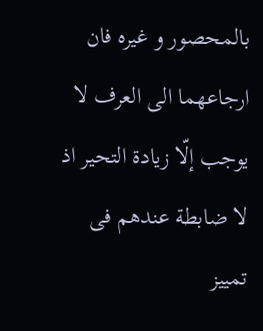بالمحصور و غيره فان ارجاعهما الى العرف لا يوجب إلّا زيادة التحير اذ لا ضابطة عندهم فى تمييز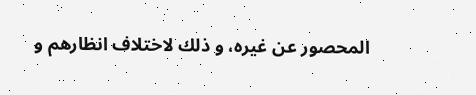المحصور عن غيره، و ذلك لاختلاف انظارهم و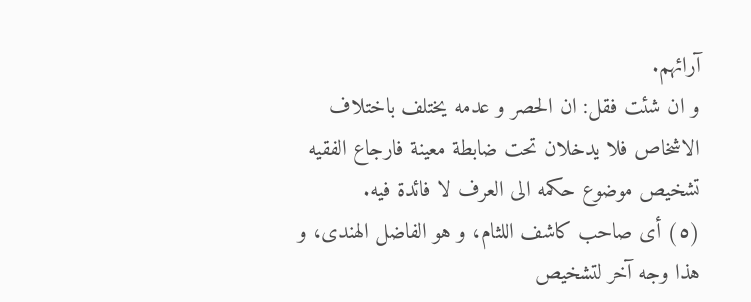آرائهم.
و ان شئت فقل: ان الحصر و عدمه يختلف باختلاف الاشخاص فلا يدخلان تحت ضابطة معينة فارجاع الفقيه تشخيص موضوع حكمه الى العرف لا فائدة فيه.
(٥) أى صاحب كاشف اللثام، و هو الفاضل الهندى، و هذا وجه آخر لتشخيص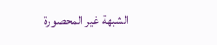الشبهة غير المحصورة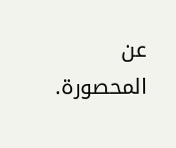عن المحصورة.